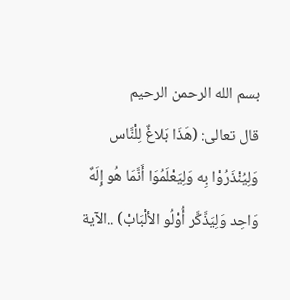بسم الله الرحمن الرحيم
قال تعالى: (هَذَا بَلاغٌ لِلْنَّاس وَلِيُنْذَرُوْا بِه وَلِيَعْلَمُوَا أَنَّمَا هُو إِلَهٌ وَاحِد وَلِيَذَّكَّر أُوْلُو الألْبَابْ) ..الآية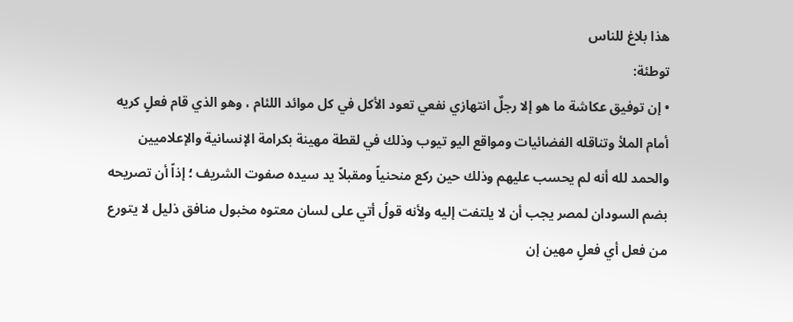هذا بلاغ للناس
توطئة:
• إن توفيق عكاشة ما هو إلا رجلٌ انتهازي نفعي تعود الأكل في كل موائد اللئام ، وهو الذي قام فعلٍ كريه أمام الملأ وتناقله الفضائيات ومواقع اليو تيوب وذلك في لقطة مهينة بكرامة الإنسانية والإعلاميين والحمد لله أنه لم يحسب عليهم وذلك حين ركع منحنياً ومقبلاً يد سيده صفوت الشريف ؛ إذاً أن تصريحه بضم السودان لمصر يجب أن لا يلتفت إليه ولأنه قولُ أتي على لسان معتوه مخبول منافق ذليل لا يتورع من فعل أي فعلٍ مهين إن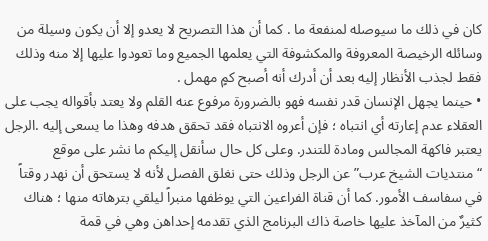كان في ذلك ما سيوصله لمنفعة ما . كما أن هذا التصريح لا يعدو إلا أن يكون وسيلة من وسائله الرخيصة المعروفة والمكشوفة التي يعلمها الجميع وما تعودوا عليها إلا منه وذلك فقط لجذب الأنظار إليه بعد أن أدرك أنه أصبح كمٍ مهمل .
• حينما يجهل الإنسان قدر نفسه فهو بالضرورة مرفوع عنه القلم ولا يعتد بأقواله يجب على العقلاء عدم إعارته أي انتباه ؛ فإن أعروه الانتباه فقد تحقق هدفه وهذا ما يسعى إليه .الرجل يعتبر فاكهة المجالس ومادة للتندر. وعلى كل حال سأنقل إليكم ما نشر على موقع “منتديات الشيخ عرب” عن الرجل وذلك حتى نغلق الفصل لأنه لا يستحق أن نهدر وقتاً في سفاسف الأمور. كما أن قناة الفراعين التي يوظفها منبراً ليلقي بترهاته منها ؛ هناك كثيرٌ من المآخذ عليها خاصة ذاك البرنامج الذي تقدمه إحداهن وهي في قمة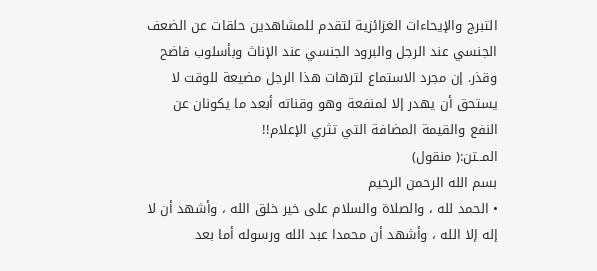التبرج والإيحاءات الغزائزية لتقدم للمشاهدين حلقات عن الضعف الجنسي عند الرجل والبرود الجنسي عند الإناث وبأسلوب فاضح وقذر. إن مجرد الاستماع لترهات هذا الرجل مضيعة للوقت لا يستحق أن يهدر إلا لمنفعة وهو وقناته أبعد ما يكونان عن النفع والقيمة المضافة التي تثري الإعلام!!
المــتن:( منقول)
بسم الله الرحمن الرحيم
• الحمد لله ، والصلاة والسلام على خير خلق الله ، وأشهد أن لا إله إلا الله ، وأشهد أن محمدا عبد الله ورسوله أما بعد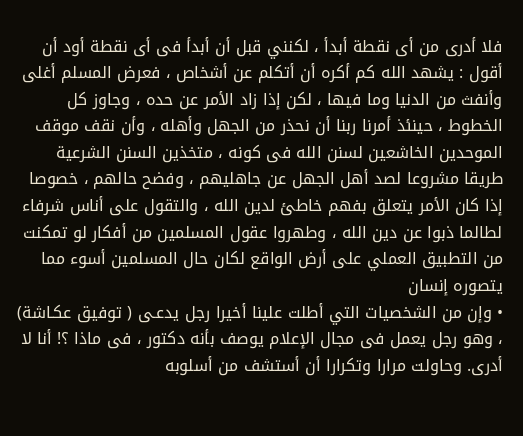فلا أدرى من أى نقطة أبدأ ، لكنني قبل أن أبدأ فى أى نقطة أود أن أقول : يشهد الله كم أكره أن أتكلم عن أشخاص ، فعرض المسلم أغلى وأنفث من الدنيا وما فيها ، لكن إذا زاد الأمر عن حده ، وجاوز كل الخطوط ، حينئذ أمرنا ربنا أن نحذر من الجهل وأهله ، وأن نقف موقف الموحدين الخاشعين لسنن الله فى كونه ، متخذين السنن الشرعية طريقا مشروعا لصد أهل الجهل عن جاهليهم ، وفضح حالهم ، خصوصا إذا كان الأمر يتعلق بفهم خاطئ لدين الله ، والتقول على أناس شرفاء لطالما ذبوا عن دين الله ، وطهروا عقول المسلمين من أفكار لو تمكنت من التطبيق العملي على أرض الواقع لكان حال المسلمين أسوء مما يتصوره إنسان
• وإن من الشخصيات التي أطلت علينا أخيرا رجل يدعـى ( توفيق عكـاشة) ، وهو رجل يعمل فى مجال الإعلام يوصف بأنه دكتور ، فى ماذا ؟! أنا لا أدرى. وحاولت مرارا وتكرارا أن أستشف من أسلوبه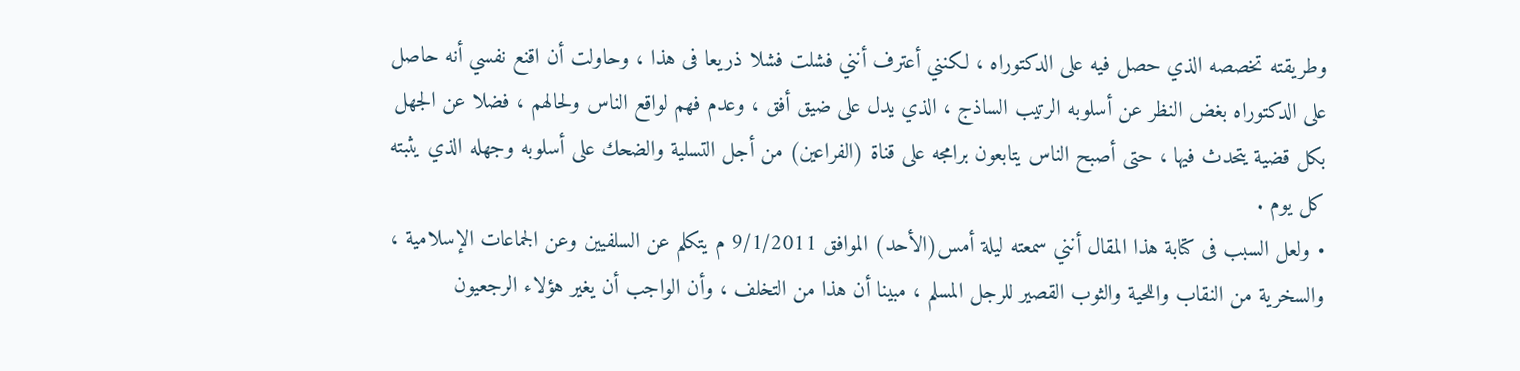وطريقته تخصصه الذي حصل فيه على الدكتوراه ، لكنني أعترف أنني فشلت فشلا ذريعا فى هذا ، وحاولت أن اقنع نفسي أنه حاصل على الدكتوراه بغض النظر عن أسلوبه الرتيب الساذج ، الذي يدل على ضيق أفق ، وعدم فهم لواقع الناس ولحالهم ، فضلا عن الجهل بكل قضية يتحدث فيها ، حتى أصبح الناس يتابعون برامجه على قناة (الفراعين) من أجل التسلية والضحك على أسلوبه وجهله الذي يثبته كل يوم .
• ولعل السبب فى كتابة هذا المقال أنني سمعته ليلة أمس(الأحد) الموافق 9/1/2011 م يتكلم عن السلفيين وعن الجماعات الإسلامية ، والسخرية من النقاب واللحية والثوب القصير للرجل المسلم ، مبينا أن هذا من التخلف ، وأن الواجب أن يغير هؤلاء الرجعيون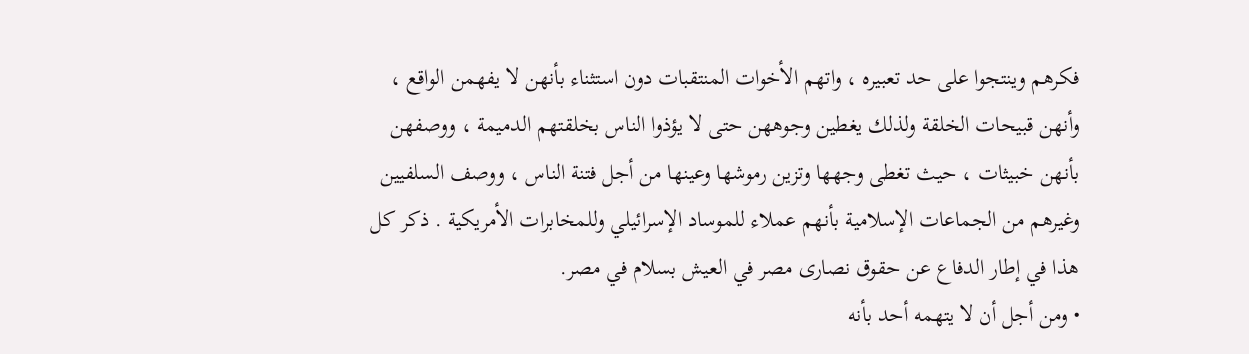فكرهم وينتجوا على حد تعبيره ، واتهم الأخوات المنتقبات دون استثناء بأنهن لا يفهمن الواقع ، وأنهن قبيحات الخلقة ولذلك يغطين وجوههن حتى لا يؤذوا الناس بخلقتهم الدميمة ، ووصفهن بأنهن خبيثات ، حيث تغطى وجهها وتزين رموشها وعينها من أجل فتنة الناس ، ووصف السلفيين وغيرهم من الجماعات الإسلامية بأنهم عملاء للموساد الإسرائيلي وللمخابرات الأمريكية . ذكر كل هذا في إطار الدفاع عن حقوق نصارى مصر في العيش بسلام في مصر.
• ومن أجل أن لا يتهمه أحد بأنه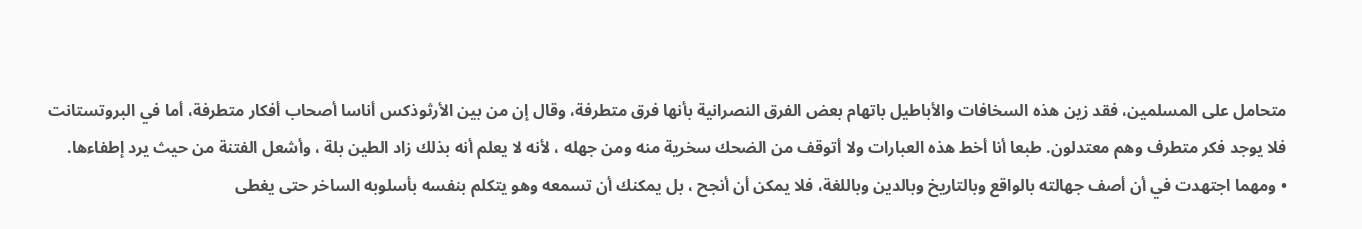متحامل على المسلمين، فقد زين هذه السخافات والأباطيل باتهام بعض الفرق النصرانية بأنها فرق متطرفة، وقال إن من بين الأرثوذكس أناسا أصحاب أفكار متطرفة، أما في البروتستانت فلا يوجد فكر متطرف وهم معتدلون. طبعا أنا أخط هذه العبارات ولا أتوقف من الضحك سخرية منه ومن جهله ، لأنه لا يعلم أنه بذلك زاد الطين بلة ، وأشعل الفتنة من حيث يرد إطفاءها.
• ومهما اجتهدت في أن أصف جهالته بالواقع وبالتاريخ وبالدين وباللغة، فلا يمكن أن أنجح ، بل يمكنك أن تسمعه وهو يتكلم بنفسه بأسلوبه الساخر حتى يغطى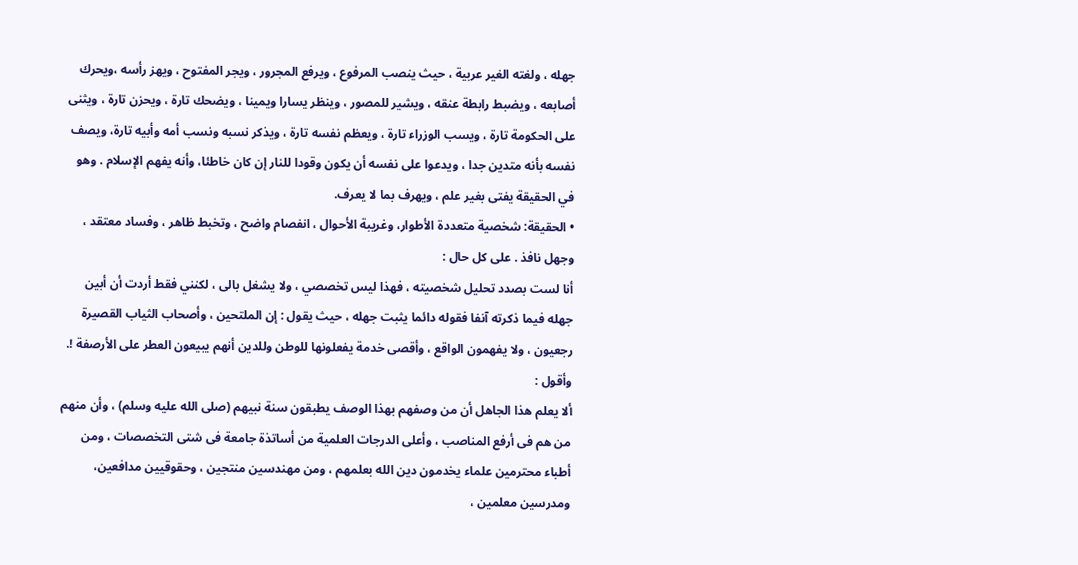جهله ، ولغته الغير عربية ، حيث ينصب المرفوع ، ويرفع المجرور ، ويجر المفتوح ، ويهز رأسه ،ويحرك أصابعه ، ويضبط رابطة عنقه ، ويشير للمصور ، وينظر يسارا ويمينا ، ويضحك تارة ، ويحزن تارة ، ويثنى على الحكومة تارة ، ويسب الوزراء تارة ، ويعظم نفسه تارة ، ويذكر نسبه ونسب أمه وأبيه تارة، ويصف نفسه بأنه متدين جدا ، ويدعوا على نفسه أن يكون وقودا للنار إن كان خاطئا، وأنه يفهم الإسلام . وهو في الحقيقة يفتى بغير علم ، ويهرف بما لا يعرف.
• الحقيقة: شخصية متعددة الأطوار، وغريبة الأحوال ، انفصام واضح ، وتخبط ظاهر ، وفساد معتقد ، وجهل نافذ . على كل حال :
أنا لست بصدد تحليل شخصيته ، فهذا ليس تخصصي ، ولا يشغل بالى ، لكنني فقط أردت أن أبين جهله فيما ذكرته آنفا فقوله دائما يثبت جهله ، حيث يقول : إن الملتحين ، وأصحاب الثياب القصيرة رجعيون ، ولا يفهمون الواقع ، وأقصى خدمة يفعلونها للوطن وللدين أنهم يبيعون العطر على الأرصفة !.
وأقول :
ألا يعلم هذا الجاهل أن من وصفهم بهذا الوصف يطبقون سنة نبيهم (صلى الله عليه وسلم) ، وأن منهم من هم فى أرفع المناصب ، وأعلى الدرجات العلمية من أساتذة جامعة فى شتى التخصصات ، ومن أطباء محترمين علماء يخدمون دين الله بعلمهم ، ومن مهندسين منتجين ، وحقوقيين مدافعين، ومدرسين معلمين ،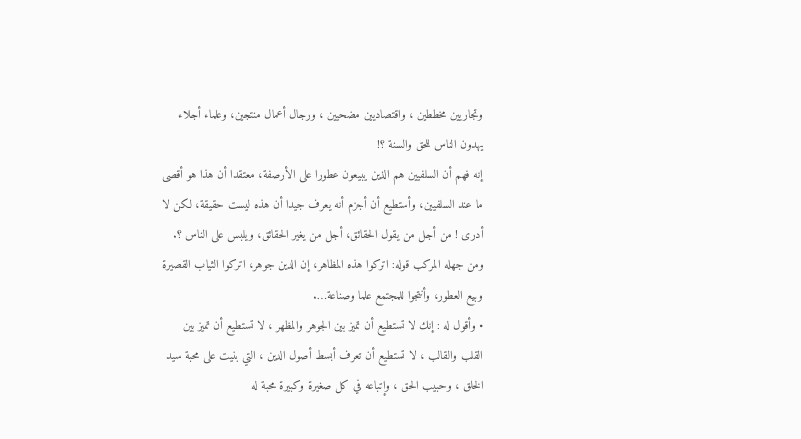وتجاريين مخططين ، واقتصاديين مضحيين ، ورجال أعمال منتجين، وعلماء أجلاء يهدون الناس للحق والسنة ؟!
إنه فهم أن السلفيين هم الذين يبيعون عطورا على الأرصفة، معتقدا أن هذا هو أقصى ما عند السلفيين، وأستطيع أن أجزم أنه يعرف جيدا أن هذه ليست حقيقة، لكن لا أدرى ! من أجل من يقول الحقائق، أجل من يغير الحقائق، ويلبس على الناس ؟.
ومن جهله المركب قوله: اتركوا هذه المظاهر، إن الدين جوهر، اتركوا الثياب القصيرة وبيع العطور، وأنتجوا للمجتمع علما وصناعة….
• وأقول له : إنك لا تستطيع أن تميز بين الجوهر والمظهر ، لا تستطيع أن تميز بين القلب والقالب ، لا تستطيع أن تعرف أبسط أصول الدين ، التي بنيت على محبة سيد الخلق ، وحبيب الحق ، وإتباعه في كل صغيرة وكبيرة محبة له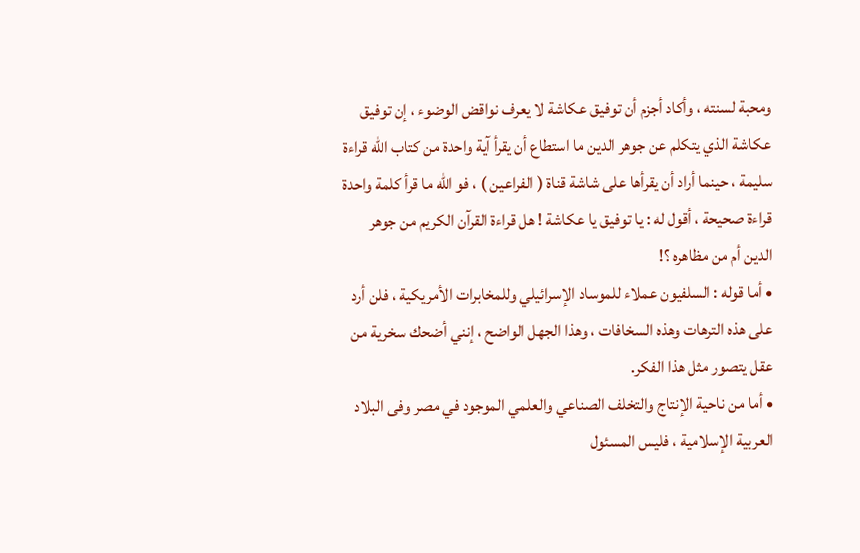ومحبة لسنته ، وأكاد أجزم أن توفيق عكاشة لا يعرف نواقض الوضوء ، إن توفيق عكاشة الذي يتكلم عن جوهر الدين ما استطاع أن يقرأ آية واحدة من كتاب الله قراءة سليمة ، حينما أراد أن يقرأها على شاشة قناة ( الفراعين ) ، فو الله ما قرأ كلمة واحدة قراءة صحيحة ، أقول له : يا توفيق يا عكاشة ! هل قراءة القرآن الكريم من جوهر الدين أم من مظاهره ؟!
• أما قوله : السلفيون عملاء للموساد الإسرائيلي وللمخابرات الأمريكية ، فلن أرد على هذه الترهات وهذه السخافات ، وهذا الجهل الواضح ، إنني أضحك سخرية من عقل يتصور مثل هذا الفكر.
• أما من ناحية الإنتاج والتخلف الصناعي والعلمي الموجود في مصر وفى البلاد العربية الإسلامية ، فليس المسئول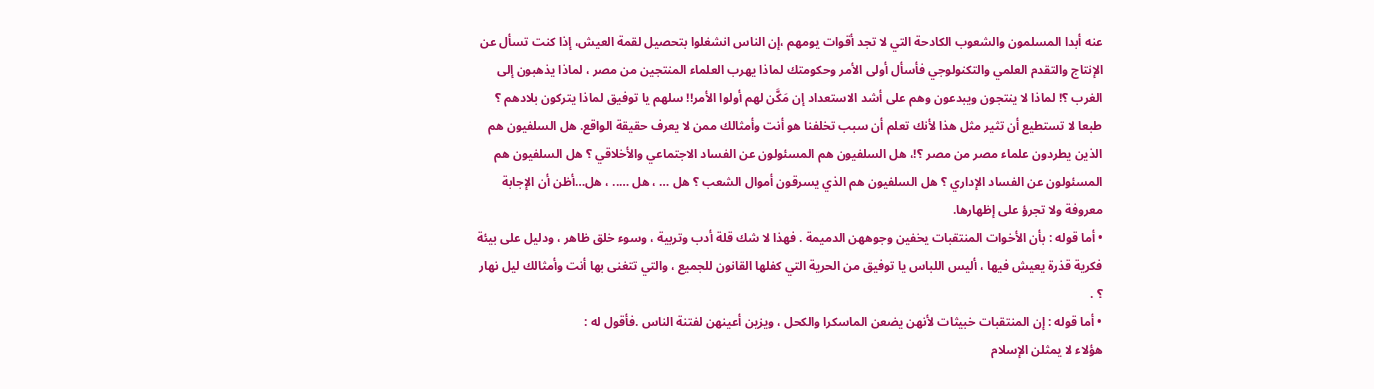عنه أبدا المسلمون والشعوب الكادحة التي لا تجد أقوات يومهم ،إن الناس انشغلوا بتحصيل لقمة العيش، إذا كنت تسأل عن الإنتاج والتقدم العلمي والتكنولوجي فأسأل أولى الأمر وحكومتك لماذا يهرب العلماء المنتجين من مصر ، لماذا يذهبون إلى الغرب ؟! لماذا لا ينتجون ويبدعون وهم على أشد الاستعداد إن مَكَّن لهم أولوا الأمر!! سلهم يا توفيق لماذا يتركون بلادهم ؟ طبعا لا تستطيع أن تثير مثل هذا لأنك تعلم أن سبب تخلفنا هو أنت وأمثالك ممن لا يعرف حقيقة الواقع. هل السلفيون هم الذين يطردون علماء مصر من مصر ؟!، هل السلفيون هم المسئولون عن الفساد الاجتماعي والأخلاقي ؟ هل السلفيون هم المسئولون عن الفساد الإداري ؟ هل السلفيون هم الذي يسرقون أموال الشعب ؟ هل … ، هل ….. ، هل…أظن أن الإجابة معروفة ولا تجرؤ على إظهارها.
• أما قوله : بأن الأخوات المنتقبات يخفين وجوههن الدميمة . فهذا لا شك قلة أدب وتربية ، وسوء خلق ظاهر ، ودليل على بيئة فكرية قذرة يعيش فيها ، أليس اللباس يا توفيق من الحرية التي كفلها القانون للجميع ، والتي تتغنى بها أنت وأمثالك ليل نهار ؟ .
• أما قوله : إن المنتقبات خبيثات لأنهن يضعن الماسكرا والكحل ، ويزين أعينهن لفتنة الناس .فأقول له :
هؤلاء لا يمثلن الإسلام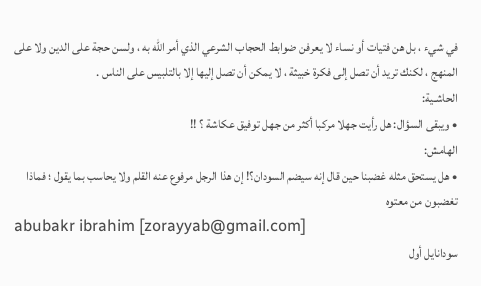في شيء ، بل هن فتيات أو نساء لا يعرفن ضوابط الحجاب الشرعي الذي أمر الله به ، ولسن حجة على الدين ولا على المنهج ، لكنك تريد أن تصل إلى فكرة خبيثة ، لا يمكن أن تصل إليها إلا بالتلبيس على الناس .
الحاشـية:
• ويبقى السؤال: هل رأيت جهلا مركبا أكثر من جهل توفيق عكاشة ؟ !!
الهامش:
• هل يستحق مثله غضبنا حين قال إنه سيضم السودان؟! إن هذا الرجل مرفوع عنه القلم ولا يحاسب بما يقول ؛ فماذا تغضبون من معتوه
abubakr ibrahim [zorayyab@gmail.com]
سودانايل أول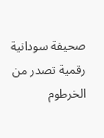صحيفة سودانية رقمية تصدر من الخرطوم